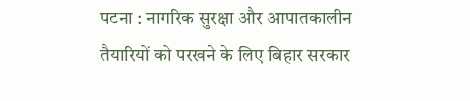पटना : नागरिक सुरक्षा और आपातकालीन तैयारियों को परखने के लिए बिहार सरकार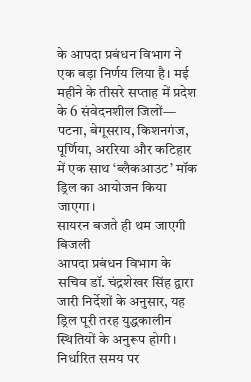के आपदा प्रबंधन विभाग ने एक बड़ा निर्णय लिया है। मई महीने के तीसरे सप्ताह में प्रदेश के 6 संवेदनशील जिलों— पटना, बेगूसराय, किशनगंज, पूर्णिया, अररिया और कटिहार में एक साथ ‘ब्लैकआउट’ मॉक ड्रिल का आयोजन किया जाएगा।
सायरन बजते ही थम जाएगी बिजली
आपदा प्रबंधन विभाग के सचिव डॉ. चंद्रशेखर सिंह द्वारा जारी निर्देशों के अनुसार, यह ड्रिल पूरी तरह युद्धकालीन स्थितियों के अनुरूप होगी। निर्धारित समय पर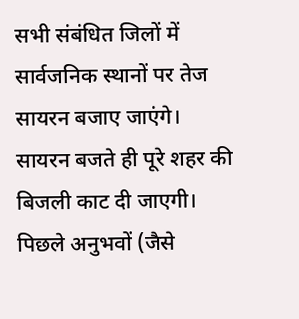सभी संबंधित जिलों में सार्वजनिक स्थानों पर तेज सायरन बजाए जाएंगे। सायरन बजते ही पूरे शहर की बिजली काट दी जाएगी। पिछले अनुभवों (जैसे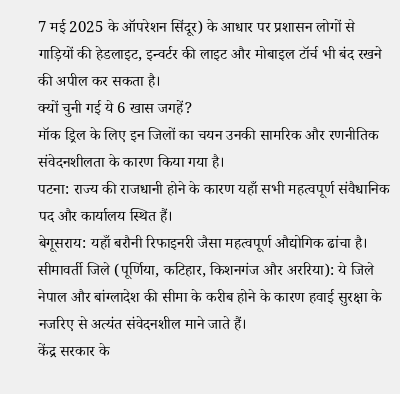7 मई 2025 के ऑपरेशन सिंदूर) के आधार पर प्रशासन लोगों से गाड़ियों की हेडलाइट, इन्वर्टर की लाइट और मोबाइल टॉर्च भी बंद रखने की अपील कर सकता है।
क्यों चुनी गई ये 6 खास जगहें?
मॉक ड्रिल के लिए इन जिलों का चयन उनकी सामरिक और रणनीतिक संवेदनशीलता के कारण किया गया है।
पटना: राज्य की राजधानी होने के कारण यहाँ सभी महत्वपूर्ण संवैधानिक पद और कार्यालय स्थित हैं।
बेगूसराय: यहाँ बरौनी रिफाइनरी जैसा महत्वपूर्ण औद्योगिक ढांचा है।
सीमावर्ती जिले (पूर्णिया, कटिहार, किशनगंज और अररिया): ये जिले नेपाल और बांग्लादेश की सीमा के करीब होने के कारण हवाई सुरक्षा के नजरिए से अत्यंत संवेदनशील माने जाते हैं।
केंद्र सरकार के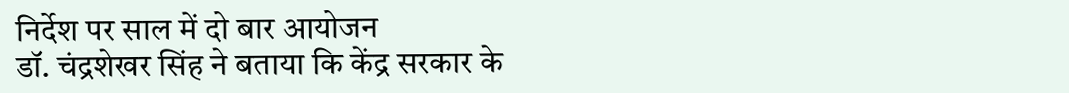निर्देश पर साल में दो बार आयोजन
डॉ. चंद्रशेखर सिंह ने बताया कि केंद्र सरकार के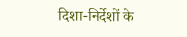दिशा-निर्देशों के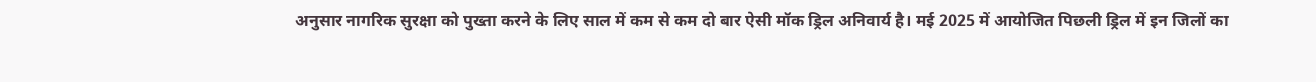अनुसार नागरिक सुरक्षा को पुख्ता करने के लिए साल में कम से कम दो बार ऐसी मॉक ड्रिल अनिवार्य है। मई 2025 में आयोजित पिछली ड्रिल में इन जिलों का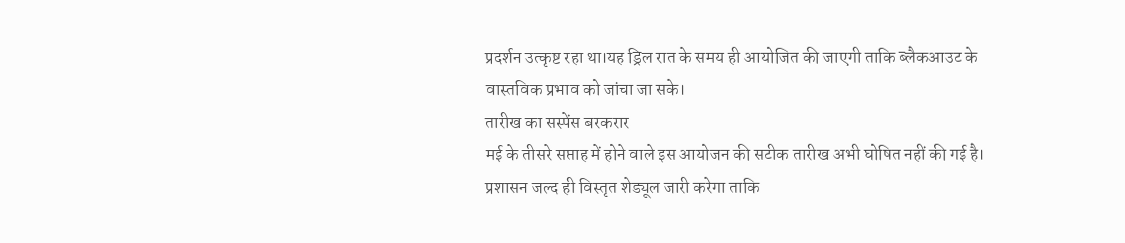प्रदर्शन उत्कृष्ट रहा था।यह ड्रिल रात के समय ही आयोजित की जाएगी ताकि ब्लैकआउट के वास्तविक प्रभाव को जांचा जा सके।
तारीख का सस्पेंस बरकरार
मई के तीसरे सप्ताह में होने वाले इस आयोजन की सटीक तारीख अभी घोषित नहीं की गई है। प्रशासन जल्द ही विस्तृत शेड्यूल जारी करेगा ताकि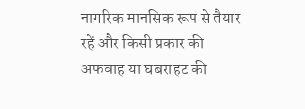नागरिक मानसिक रूप से तैयार रहें और किसी प्रकार की अफवाह या घबराहट की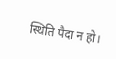स्थिति पैदा न हो।